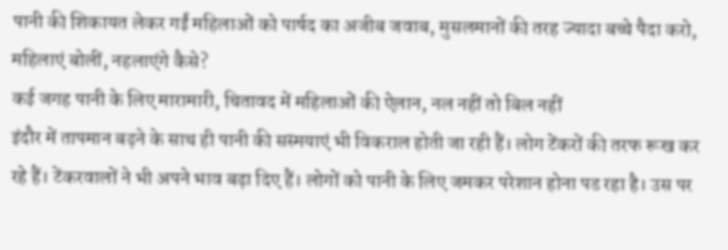पानी की शिकायत लेकर गईं महिलाओं को पार्षद का अजीब जवाब, मुसलमानों की तरह ज्यादा बच्चे पैदा करो, महिलाएं बोलीं, नहलाएंगे कैसे?
कई जगह पानी के लिए मारामारी, चितावद में महिलाओं की ऐलान, नल नहीं तो बिल नहीं
इंदौर में तापमान बढ़ने के साथ ही पानी की सस्मयाएं भी विकराल होती जा रही हैं। लोग टेंकरों की तरफ रूख कर रहे हैं। टेंकरवालों ने भी अपने भाव बढ़ा दिए हैं। लोगों को पानी के लिए जमकर परेशान होना पड रहा है। उस पर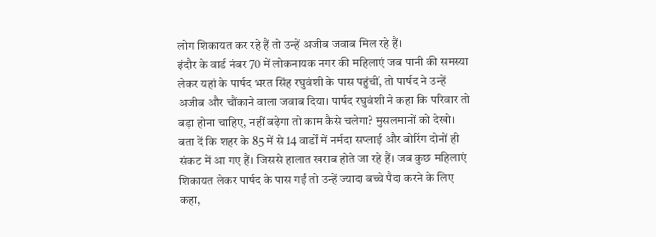लोग शिकायत कर रहे हैं तो उन्हें अजीब जवाब मिल रहे हैं।
इंदौर के वार्ड नंबर 70 में लोकनायक नगर की महिलाएं जब पानी की समस्या लेकर यहां के पार्षद भरत सिंह रघुवंशी के पास पहुंचीं, तो पार्षद ने उन्हें अजीब और चौंकाने वाला जवाब दिया। पार्षद रघुवंशी ने कहा कि परिवार तो बड़ा होना चाहिए, नहीं बढ़ेगा तो काम कैसे चलेगा? मुसलमानों को देखो।
बता दें कि शहर के 85 में से 14 वार्डों में नर्मदा सप्लाई और बोरिंग दोनों ही संकट में आ गए हैं। जिससे हालात खराब होते जा रहे हैं। जब कुछ महिलाएं शिकायत लेकर पार्षद के पास गईं तो उन्हें ज्यादा बच्चे पैदा करने के लिए कहा,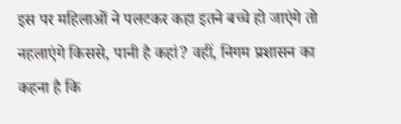इस पर महिलाओं ने पलटकर कहा इतने बच्चे हो जाएंगे तो नहलाएंगे किससे, पानी है कहां? वहीं, निगम प्रशासन का कहना है कि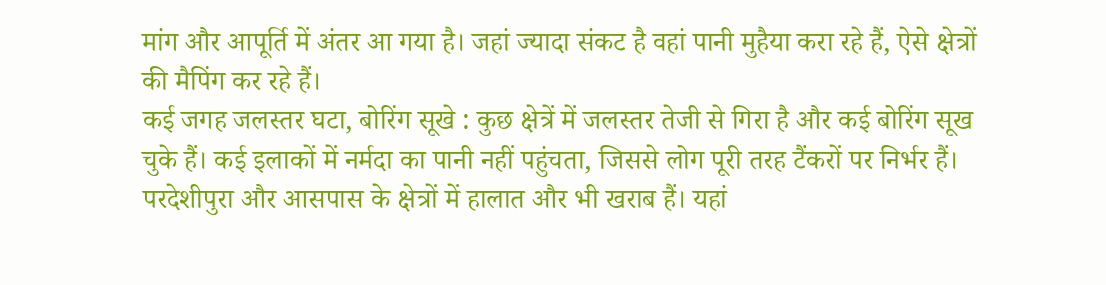मांग और आपूर्ति में अंतर आ गया है। जहां ज्यादा संकट है वहां पानी मुहैया करा रहे हैं, ऐसे क्षेत्रों की मैपिंग कर रहे हैं।
कई जगह जलस्तर घटा, बोरिंग सूखे : कुछ क्षेत्रें में जलस्तर तेजी से गिरा है और कई बोरिंग सूख चुके हैं। कई इलाकों में नर्मदा का पानी नहीं पहुंचता, जिससे लोग पूरी तरह टैंकरों पर निर्भर हैं। परदेशीपुरा और आसपास के क्षेत्रों में हालात और भी खराब हैं। यहां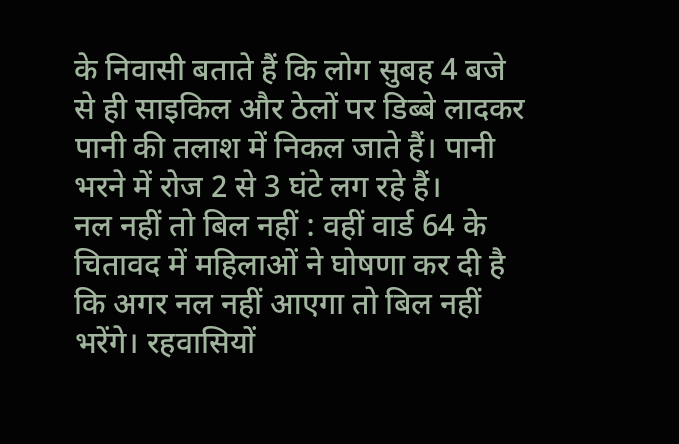के निवासी बताते हैं कि लोग सुबह 4 बजे से ही साइकिल और ठेलों पर डिब्बे लादकर पानी की तलाश में निकल जाते हैं। पानी भरने में रोज 2 से 3 घंटे लग रहे हैं।
नल नहीं तो बिल नहीं : वहीं वार्ड 64 के चितावद में महिलाओं ने घोषणा कर दी है कि अगर नल नहीं आएगा तो बिल नहीं भरेंगे। रहवासियों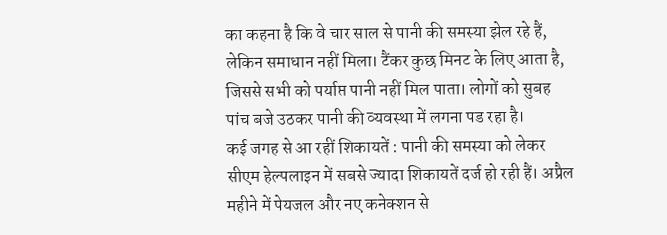का कहना है कि वे चार साल से पानी की समस्या झेल रहे हैं, लेकिन समाधान नहीं मिला। टैंकर कुछ मिनट के लिए आता है, जिससे सभी को पर्याप्त पानी नहीं मिल पाता। लोगों को सुबह पांच बजे उठकर पानी की व्यवस्था में लगना पड रहा है।
कई जगह से आ रहीं शिकायतें : पानी की समस्या को लेकर सीएम हेल्पलाइन में सबसे ज्यादा शिकायतें दर्ज हो रही हैं। अप्रैल महीने में पेयजल और नए कनेक्शन से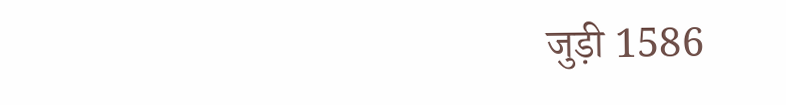जुड़ी 1586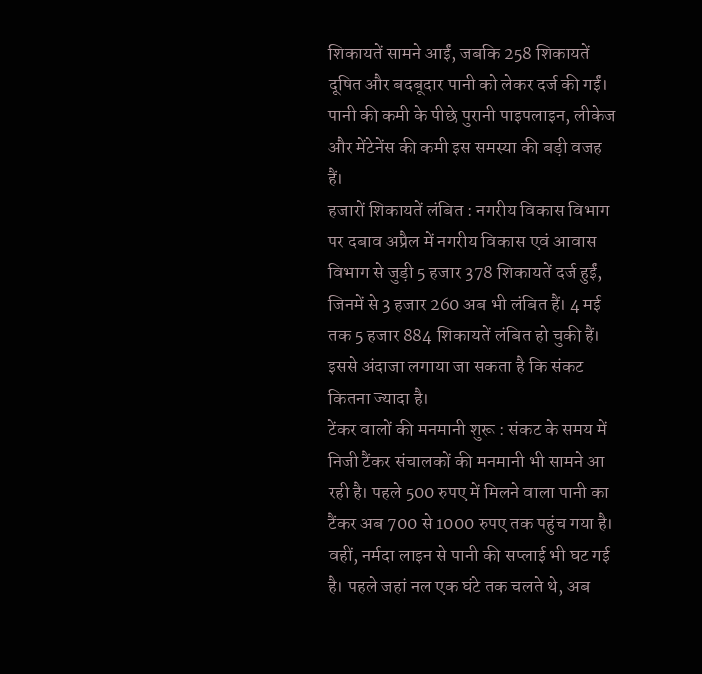शिकायतें सामने आईं, जबकि 258 शिकायतें दूषित और बदबूदार पानी को लेकर दर्ज की गईं। पानी की कमी के पीछे पुरानी पाइपलाइन, लीकेज और मेंटेनेंस की कमी इस समस्या की बड़ी वजह हैं।
हजारों शिकायतें लंबित : नगरीय विकास विभाग पर दबाव अप्रैल में नगरीय विकास एवं आवास विभाग से जुड़ी 5 हजार 378 शिकायतें दर्ज हुईं, जिनमें से 3 हजार 260 अब भी लंबित हैं। 4 मई तक 5 हजार 884 शिकायतें लंबित हो चुकी हैं। इससे अंदाजा लगाया जा सकता है कि संकट कितना ज्यादा है।
टेंकर वालों की मनमानी शुरू : संकट के समय में निजी टैंकर संचालकों की मनमानी भी सामने आ रही है। पहले 500 रुपए में मिलने वाला पानी का टैंकर अब 700 से 1000 रुपए तक पहुंच गया है। वहीं, नर्मदा लाइन से पानी की सप्लाई भी घट गई है। पहले जहां नल एक घंटे तक चलते थे, अब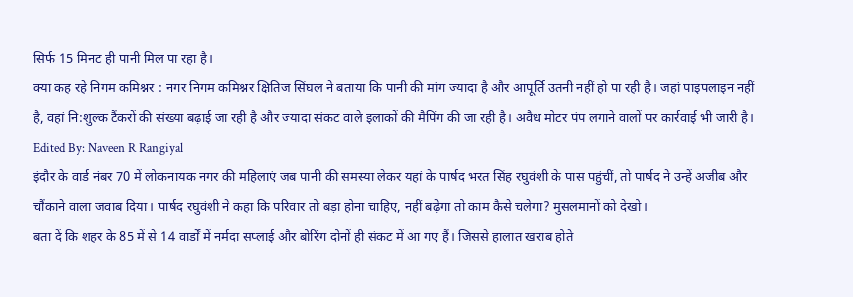सिर्फ 15 मिनट ही पानी मिल पा रहा है।
क्या कह रहे निगम कमिश्नर : नगर निगम कमिश्नर क्षितिज सिंघल ने बताया कि पानी की मांग ज्यादा है और आपूर्ति उतनी नहीं हो पा रही है। जहां पाइपलाइन नहीं है, वहां नि:शुल्क टैंकरों की संख्या बढ़ाई जा रही है और ज्यादा संकट वाले इलाकों की मैपिंग की जा रही है। अवैध मोटर पंप लगाने वालों पर कार्रवाई भी जारी है।
Edited By: Naveen R Rangiyal
इंदौर के वार्ड नंबर 70 में लोकनायक नगर की महिलाएं जब पानी की समस्या लेकर यहां के पार्षद भरत सिंह रघुवंशी के पास पहुंचीं, तो पार्षद ने उन्हें अजीब और चौंकाने वाला जवाब दिया। पार्षद रघुवंशी ने कहा कि परिवार तो बड़ा होना चाहिए, नहीं बढ़ेगा तो काम कैसे चलेगा? मुसलमानों को देखो।
बता दें कि शहर के 85 में से 14 वार्डों में नर्मदा सप्लाई और बोरिंग दोनों ही संकट में आ गए हैं। जिससे हालात खराब होते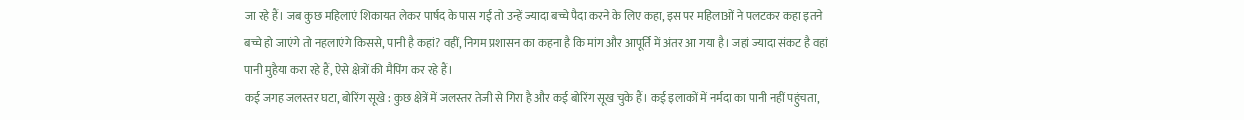जा रहे हैं। जब कुछ महिलाएं शिकायत लेकर पार्षद के पास गईं तो उन्हें ज्यादा बच्चे पैदा करने के लिए कहा, इस पर महिलाओं ने पलटकर कहा इतने बच्चे हो जाएंगे तो नहलाएंगे किससे, पानी है कहां? वहीं, निगम प्रशासन का कहना है कि मांग और आपूर्ति में अंतर आ गया है। जहां ज्यादा संकट है वहां पानी मुहैया करा रहे हैं, ऐसे क्षेत्रों की मैपिंग कर रहे हैं।
कई जगह जलस्तर घटा, बोरिंग सूखे : कुछ क्षेत्रें में जलस्तर तेजी से गिरा है और कई बोरिंग सूख चुके हैं। कई इलाकों में नर्मदा का पानी नहीं पहुंचता,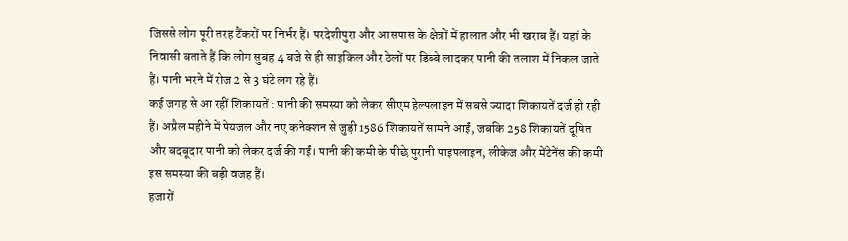जिससे लोग पूरी तरह टैंकरों पर निर्भर हैं। परदेशीपुरा और आसपास के क्षेत्रों में हालात और भी खराब हैं। यहां के निवासी बताते हैं कि लोग सुबह 4 बजे से ही साइकिल और ठेलों पर डिब्बे लादकर पानी की तलाश में निकल जाते हैं। पानी भरने में रोज 2 से 3 घंटे लग रहे हैं।
कई जगह से आ रहीं शिकायतें : पानी की समस्या को लेकर सीएम हेल्पलाइन में सबसे ज्यादा शिकायतें दर्ज हो रही हैं। अप्रैल महीने में पेयजल और नए कनेक्शन से जुड़ी 1586 शिकायतें सामने आईं, जबकि 258 शिकायतें दूषित और बदबूदार पानी को लेकर दर्ज की गईं। पानी की कमी के पीछे पुरानी पाइपलाइन, लीकेज और मेंटेनेंस की कमी इस समस्या की बड़ी वजह हैं।
हजारों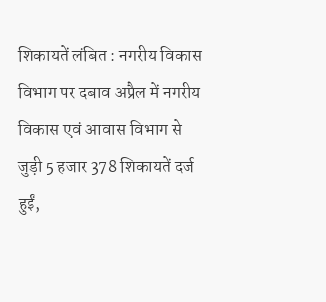शिकायतें लंबित : नगरीय विकास विभाग पर दबाव अप्रैल में नगरीय विकास एवं आवास विभाग से जुड़ी 5 हजार 378 शिकायतें दर्ज हुईं,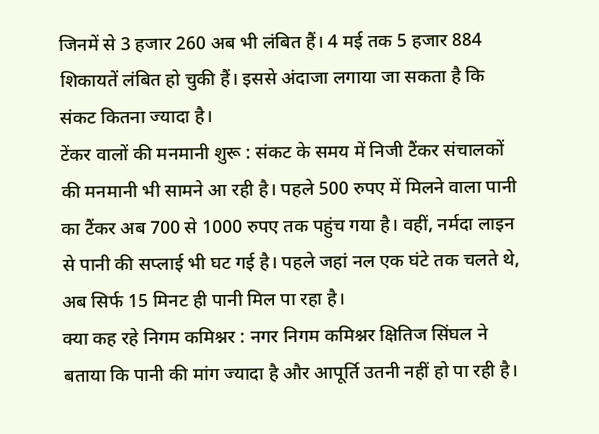जिनमें से 3 हजार 260 अब भी लंबित हैं। 4 मई तक 5 हजार 884 शिकायतें लंबित हो चुकी हैं। इससे अंदाजा लगाया जा सकता है कि संकट कितना ज्यादा है।
टेंकर वालों की मनमानी शुरू : संकट के समय में निजी टैंकर संचालकों की मनमानी भी सामने आ रही है। पहले 500 रुपए में मिलने वाला पानी का टैंकर अब 700 से 1000 रुपए तक पहुंच गया है। वहीं, नर्मदा लाइन से पानी की सप्लाई भी घट गई है। पहले जहां नल एक घंटे तक चलते थे, अब सिर्फ 15 मिनट ही पानी मिल पा रहा है।
क्या कह रहे निगम कमिश्नर : नगर निगम कमिश्नर क्षितिज सिंघल ने बताया कि पानी की मांग ज्यादा है और आपूर्ति उतनी नहीं हो पा रही है।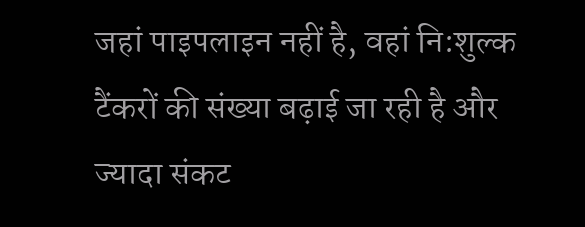जहां पाइपलाइन नहीं है, वहां नि:शुल्क टैंकरों की संख्या बढ़ाई जा रही है और ज्यादा संकट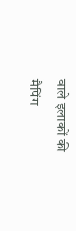वाले इलाकों की मैपिंग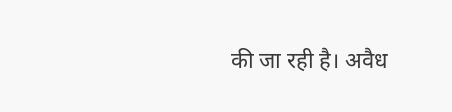की जा रही है। अवैध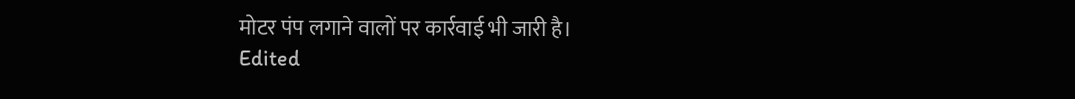मोटर पंप लगाने वालों पर कार्रवाई भी जारी है।
Edited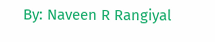By: Naveen R Rangiyal